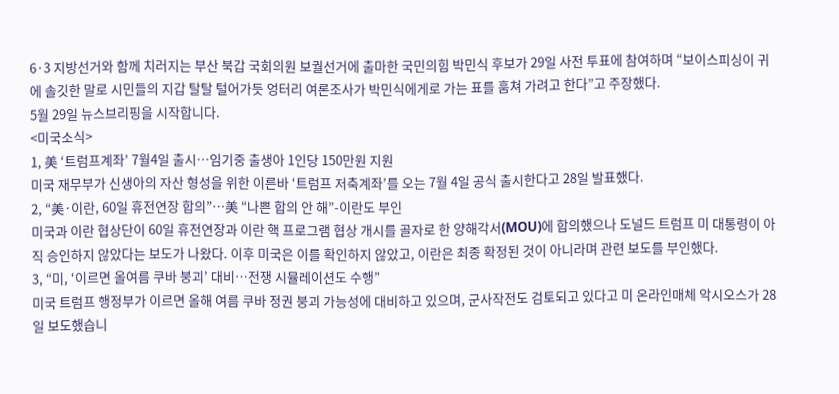6·3 지방선거와 함께 치러지는 부산 북갑 국회의원 보궐선거에 출마한 국민의힘 박민식 후보가 29일 사전 투표에 참여하며 “보이스피싱이 귀에 솔깃한 말로 시민들의 지갑 탈탈 털어가듯 엉터리 여론조사가 박민식에게로 가는 표를 훔쳐 가려고 한다”고 주장했다.
5월 29일 뉴스브리핑을 시작합니다.
<미국소식>
1, 美 ‘트럼프계좌’ 7월4일 출시…임기중 출생아 1인당 150만원 지원
미국 재무부가 신생아의 자산 형성을 위한 이른바 ‘트럼프 저축계좌’를 오는 7월 4일 공식 출시한다고 28일 발표했다.
2, “美·이란, 60일 휴전연장 합의”…美 “나쁜 합의 안 해”-이란도 부인
미국과 이란 협상단이 60일 휴전연장과 이란 핵 프로그램 협상 개시를 골자로 한 양해각서(MOU)에 합의했으나 도널드 트럼프 미 대통령이 아직 승인하지 않았다는 보도가 나왔다. 이후 미국은 이를 확인하지 않았고, 이란은 최종 확정된 것이 아니라며 관련 보도를 부인했다.
3, “미, ‘이르면 올여름 쿠바 붕괴’ 대비…전쟁 시뮬레이션도 수행”
미국 트럼프 행정부가 이르면 올해 여름 쿠바 정권 붕괴 가능성에 대비하고 있으며, 군사작전도 검토되고 있다고 미 온라인매체 악시오스가 28일 보도했습니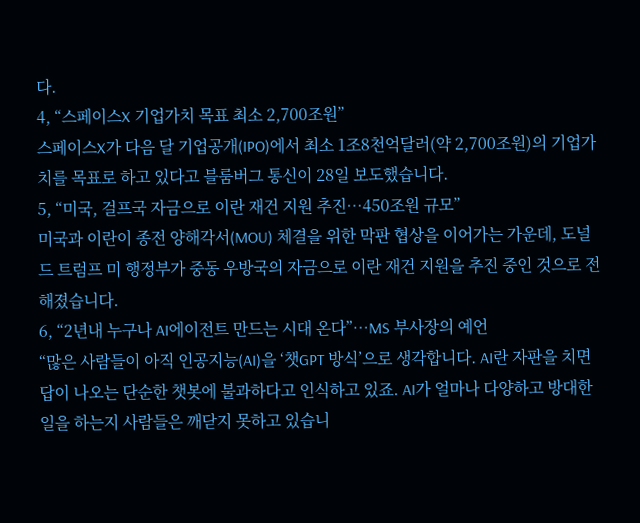다.
4, “스페이스X 기업가치 목표 최소 2,700조원”
스페이스X가 다음 달 기업공개(IPO)에서 최소 1조8천억달러(약 2,700조원)의 기업가치를 목표로 하고 있다고 블룸버그 통신이 28일 보도했습니다.
5, “미국, 걸프국 자금으로 이란 재건 지원 추진…450조원 규모”
미국과 이란이 종전 양해각서(MOU) 체결을 위한 막판 협상을 이어가는 가운데, 도널드 트럼프 미 행정부가 중동 우방국의 자금으로 이란 재건 지원을 추진 중인 것으로 전해졌습니다.
6, “2년내 누구나 AI에이전트 만드는 시대 온다”…MS 부사장의 예언
“많은 사람들이 아직 인공지능(AI)을 ‘챗GPT 방식’으로 생각합니다. AI란 자판을 치면 답이 나오는 단순한 챗봇에 불과하다고 인식하고 있죠. AI가 얼마나 다양하고 방대한 일을 하는지 사람들은 깨닫지 못하고 있습니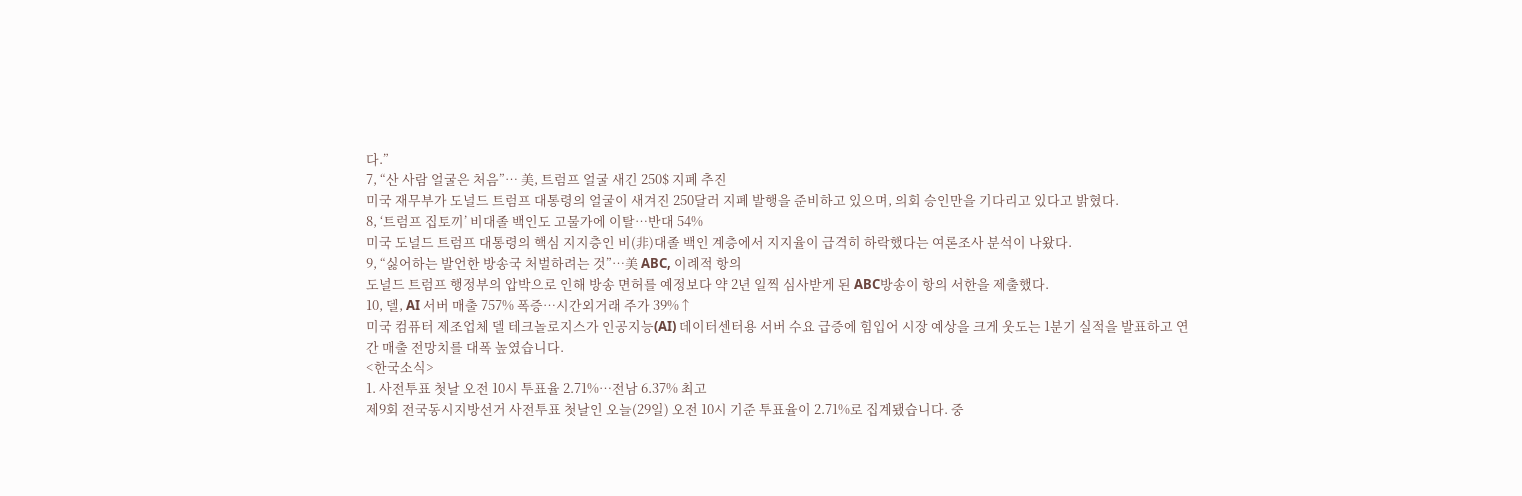다.”
7, “산 사람 얼굴은 처음”… 美, 트럼프 얼굴 새긴 250$ 지폐 추진
미국 재무부가 도널드 트럼프 대통령의 얼굴이 새겨진 250달러 지폐 발행을 준비하고 있으며, 의회 승인만을 기다리고 있다고 밝혔다.
8, ‘트럼프 집토끼’ 비대졸 백인도 고물가에 이탈…반대 54%
미국 도널드 트럼프 대통령의 핵심 지지층인 비(非)대졸 백인 계층에서 지지율이 급격히 하락했다는 여론조사 분석이 나왔다.
9, “싫어하는 발언한 방송국 처벌하려는 것”…美 ABC, 이례적 항의
도널드 트럼프 행정부의 압박으로 인해 방송 면허를 예정보다 약 2년 일찍 심사받게 된 ABC방송이 항의 서한을 제출했다.
10, 델, AI 서버 매출 757% 폭증…시간외거래 주가 39%↑
미국 컴퓨터 제조업체 델 테크놀로지스가 인공지능(AI) 데이터센터용 서버 수요 급증에 힘입어 시장 예상을 크게 웃도는 1분기 실적을 발표하고 연간 매출 전망치를 대폭 높였습니다.
<한국소식>
1. 사전투표 첫날 오전 10시 투표율 2.71%…전남 6.37% 최고
제9회 전국동시지방선거 사전투표 첫날인 오늘(29일) 오전 10시 기준 투표율이 2.71%로 집계됐습니다. 중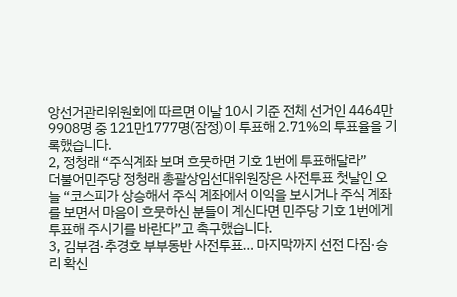앙선거관리위원회에 따르면 이날 10시 기준 전체 선거인 4464만9908명 중 121만1777명(잠정)이 투표해 2.71%의 투표율을 기록했습니다.
2, 정청래 “주식계좌 보며 흐뭇하면 기호 1번에 투표해달라”
더불어민주당 정청래 총괄상임선대위원장은 사전투표 첫날인 오늘 “코스피가 상승해서 주식 계좌에서 이익을 보시거나 주식 계좌를 보면서 마음이 흐뭇하신 분들이 계신다면 민주당 기호 1번에게 투표해 주시기를 바란다”고 촉구했습니다.
3, 김부겸·추경호 부부동반 사전투표… 마지막까지 선전 다짐·승리 확신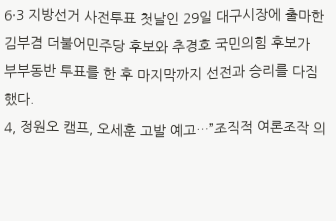6·3 지방선거 사전투표 첫날인 29일 대구시장에 출마한 김부겸 더불어민주당 후보와 추경호 국민의힘 후보가 부부동반 투표를 한 후 마지막까지 선전과 승리를 다짐했다.
4, 정원오 캠프, 오세훈 고발 예고…”조직적 여론조작 의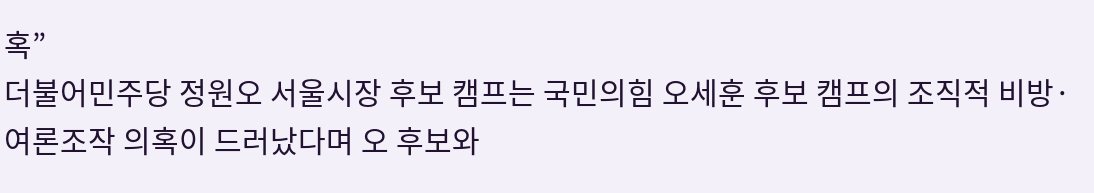혹”
더불어민주당 정원오 서울시장 후보 캠프는 국민의힘 오세훈 후보 캠프의 조직적 비방·여론조작 의혹이 드러났다며 오 후보와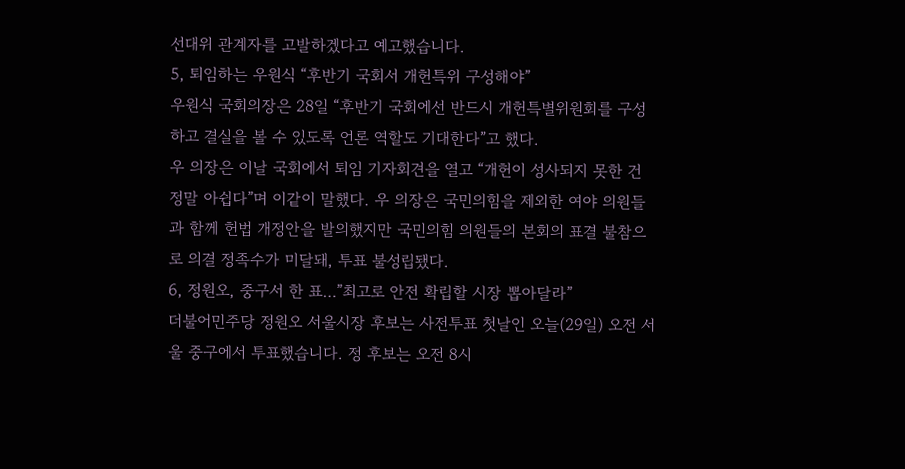선대위 관계자를 고발하겠다고 예고했습니다.
5, 퇴임하는 우원식 “후반기 국회서 개헌특위 구성해야”
우원식 국회의장은 28일 “후반기 국회에선 반드시 개헌특별위원회를 구성하고 결실을 볼 수 있도록 언론 역할도 기대한다”고 했다.
우 의장은 이날 국회에서 퇴임 기자회견을 열고 “개헌이 성사되지 못한 건 정말 아쉽다”며 이같이 말했다. 우 의장은 국민의힘을 제외한 여야 의원들과 함께 헌법 개정안을 발의했지만 국민의힘 의원들의 본회의 표결 불참으로 의결 정족수가 미달돼, 투표 불성립됐다.
6, 정원오, 중구서 한 표…”최고로 안전 확립할 시장 뽑아달라”
더불어민주당 정원오 서울시장 후보는 사전투표 첫날인 오늘(29일) 오전 서울 중구에서 투표했습니다. 정 후보는 오전 8시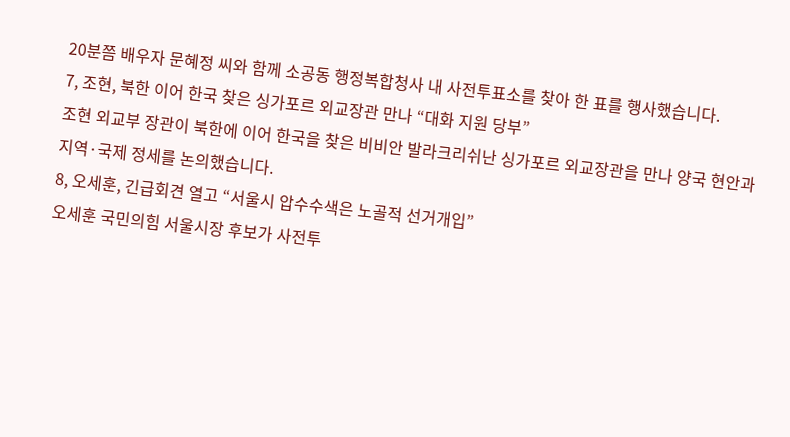20분쯤 배우자 문혜정 씨와 함께 소공동 행정복합청사 내 사전투표소를 찾아 한 표를 행사했습니다.
7, 조현, 북한 이어 한국 찾은 싱가포르 외교장관 만나 “대화 지원 당부”
조현 외교부 장관이 북한에 이어 한국을 찾은 비비안 발라크리쉬난 싱가포르 외교장관을 만나 양국 현안과 지역·국제 정세를 논의했습니다.
8, 오세훈, 긴급회견 열고 “서울시 압수수색은 노골적 선거개입”
오세훈 국민의힘 서울시장 후보가 사전투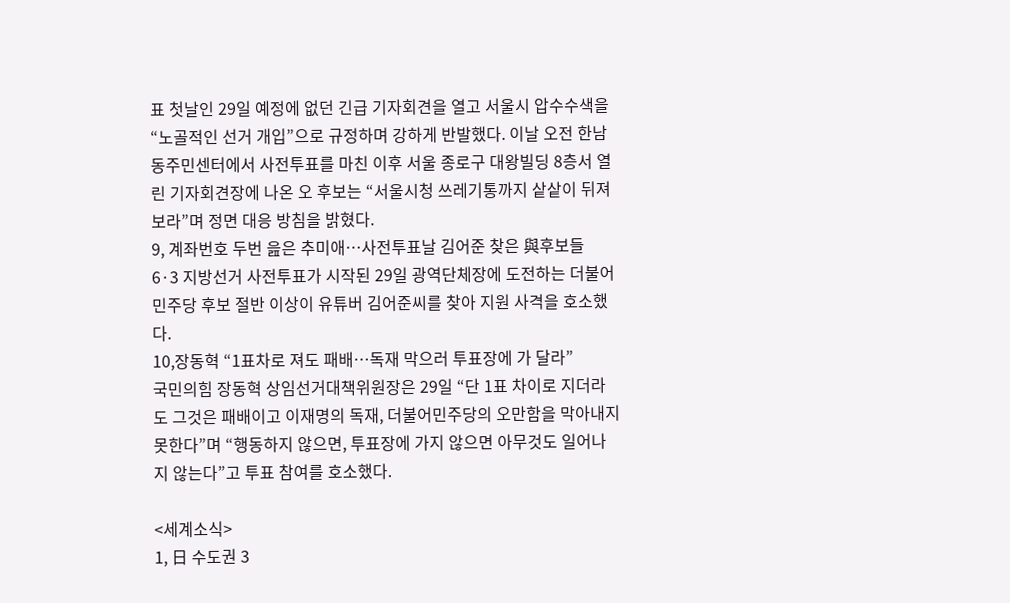표 첫날인 29일 예정에 없던 긴급 기자회견을 열고 서울시 압수수색을 “노골적인 선거 개입”으로 규정하며 강하게 반발했다. 이날 오전 한남동주민센터에서 사전투표를 마친 이후 서울 종로구 대왕빌딩 8층서 열린 기자회견장에 나온 오 후보는 “서울시청 쓰레기통까지 샅샅이 뒤져보라”며 정면 대응 방침을 밝혔다.
9, 계좌번호 두번 읊은 추미애…사전투표날 김어준 찾은 與후보들
6·3 지방선거 사전투표가 시작된 29일 광역단체장에 도전하는 더불어민주당 후보 절반 이상이 유튜버 김어준씨를 찾아 지원 사격을 호소했다.
10,장동혁 “1표차로 져도 패배…독재 막으러 투표장에 가 달라”
국민의힘 장동혁 상임선거대책위원장은 29일 “단 1표 차이로 지더라도 그것은 패배이고 이재명의 독재, 더불어민주당의 오만함을 막아내지 못한다”며 “행동하지 않으면, 투표장에 가지 않으면 아무것도 일어나지 않는다”고 투표 참여를 호소했다.

<세계소식>
1, 日 수도권 3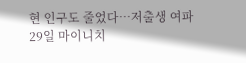현 인구도 줄었다…저출생 여파
29일 마이니치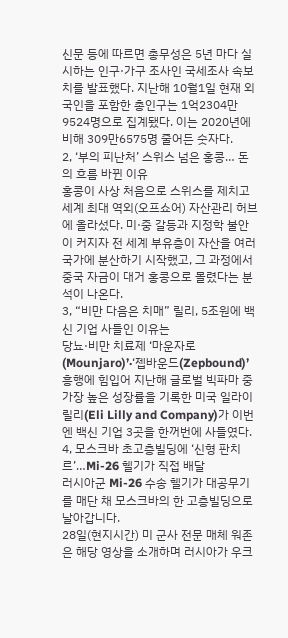신문 등에 따르면 총무성은 5년 마다 실시하는 인구·가구 조사인 국세조사 속보치를 발표했다. 지난해 10월1일 현재 외국인을 포함한 총인구는 1억2304만9524명으로 집계됐다. 이는 2020년에 비해 309만6575명 줄어든 숫자다.
2, ‘부의 피난처’ 스위스 넘은 홍콩… 돈의 흐름 바뀐 이유
홍콩이 사상 처음으로 스위스를 제치고 세계 최대 역외(오프쇼어) 자산관리 허브에 올라섰다. 미·중 갈등과 지정학 불안이 커지자 전 세계 부유층이 자산을 여러 국가에 분산하기 시작했고, 그 과정에서 중국 자금이 대거 홍콩으로 몰렸다는 분석이 나온다.
3, “비만 다음은 치매” 릴리, 5조원에 백신 기업 사들인 이유는
당뇨·비만 치료제 ‘마운자로(Mounjaro)’·‘젭바운드(Zepbound)’ 흥행에 힘입어 지난해 글로벌 빅파마 중 가장 높은 성장률을 기록한 미국 일라이 릴리(Eli Lilly and Company)가 이번엔 백신 기업 3곳을 한꺼번에 사들였다.
4, 모스크바 초고층빌딩에 ‘신형 판치르’…Mi-26 헬기가 직접 배달
러시아군 Mi-26 수송 헬기가 대공무기를 매단 채 모스크바의 한 고층빌딩으로 날아갑니다.
28일(현지시간) 미 군사 전문 매체 워존은 해당 영상을 소개하며 러시아가 우크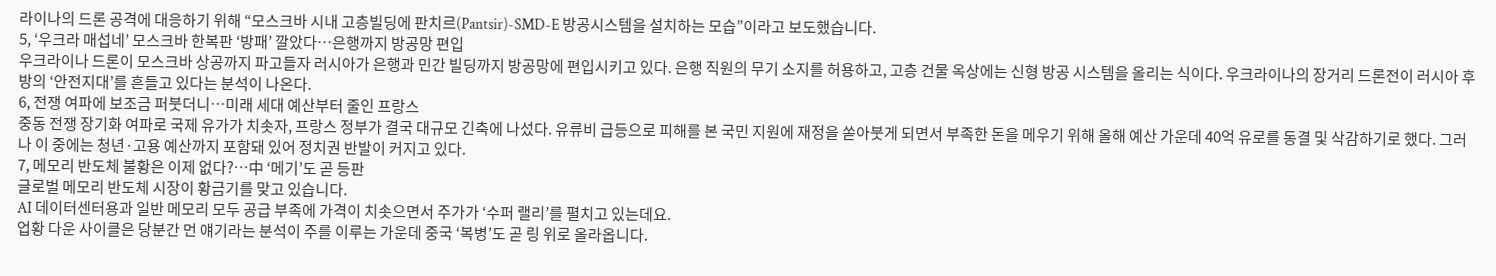라이나의 드론 공격에 대응하기 위해 “모스크바 시내 고층빌딩에 판치르(Pantsir)-SMD-E 방공시스템을 설치하는 모습”이라고 보도했습니다.
5, ‘우크라 매섭네’ 모스크바 한복판 ‘방패’ 깔았다…은행까지 방공망 편입
우크라이나 드론이 모스크바 상공까지 파고들자 러시아가 은행과 민간 빌딩까지 방공망에 편입시키고 있다. 은행 직원의 무기 소지를 허용하고, 고층 건물 옥상에는 신형 방공 시스템을 올리는 식이다. 우크라이나의 장거리 드론전이 러시아 후방의 ‘안전지대’를 흔들고 있다는 분석이 나온다.
6, 전쟁 여파에 보조금 퍼붓더니…미래 세대 예산부터 줄인 프랑스
중동 전쟁 장기화 여파로 국제 유가가 치솟자, 프랑스 정부가 결국 대규모 긴축에 나섰다. 유류비 급등으로 피해를 본 국민 지원에 재정을 쏟아붓게 되면서 부족한 돈을 메우기 위해 올해 예산 가운데 40억 유로를 동결 및 삭감하기로 했다. 그러나 이 중에는 청년·고용 예산까지 포함돼 있어 정치권 반발이 커지고 있다.
7, 메모리 반도체 불황은 이제 없다?…中 ‘메기’도 곧 등판
글로벌 메모리 반도체 시장이 황금기를 맞고 있습니다.
AI 데이터센터용과 일반 메모리 모두 공급 부족에 가격이 치솟으면서 주가가 ‘수퍼 랠리’를 펼치고 있는데요.
업황 다운 사이클은 당분간 먼 얘기라는 분석이 주를 이루는 가운데 중국 ‘복병’도 곧 링 위로 올라옵니다.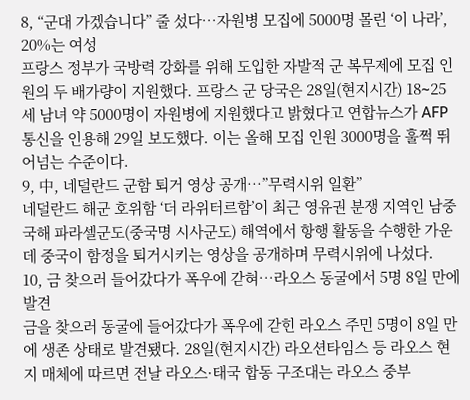8, “군대 가겠습니다” 줄 섰다…자원병 모집에 5000명 몰린 ‘이 나라’, 20%는 여성
프랑스 정부가 국방력 강화를 위해 도입한 자발적 군 복무제에 모집 인원의 두 배가량이 지원했다. 프랑스 군 당국은 28일(현지시간) 18∼25세 남녀 약 5000명이 자원병에 지원했다고 밝혔다고 연합뉴스가 AFP 통신을 인용해 29일 보도했다. 이는 올해 모집 인원 3000명을 훌쩍 뛰어넘는 수준이다.
9, 中, 네덜란드 군함 퇴거 영상 공개…”무력시위 일환”
네덜란드 해군 호위함 ‘더 라위터르함’이 최근 영유권 분쟁 지역인 남중국해 파라셀군도(중국명 시사군도) 해역에서 항행 활동을 수행한 가운데 중국이 함정을 퇴거시키는 영상을 공개하며 무력시위에 나섰다.
10, 금 찾으러 들어갔다가 폭우에 갇혀…라오스 동굴에서 5명 8일 만에 발견
금을 찾으러 동굴에 들어갔다가 폭우에 갇힌 라오스 주민 5명이 8일 만에 생존 상태로 발견됐다. 28일(현지시간) 라오션타임스 등 라오스 현지 매체에 따르면 전날 라오스·태국 합동 구조대는 라오스 중부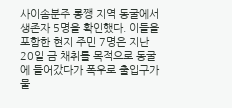사이솜분주 롱쨍 지역 동굴에서 생존자 5명을 확인했다. 이들을 포함한 현지 주민 7명은 지난 20일 금 채취를 목적으로 동굴에 들어갔다가 폭우로 출입구가 물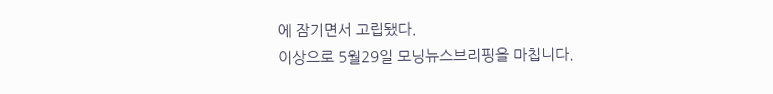에 잠기면서 고립됐다.
이상으로 5월29일 모닝뉴스브리핑을 마칩니다.